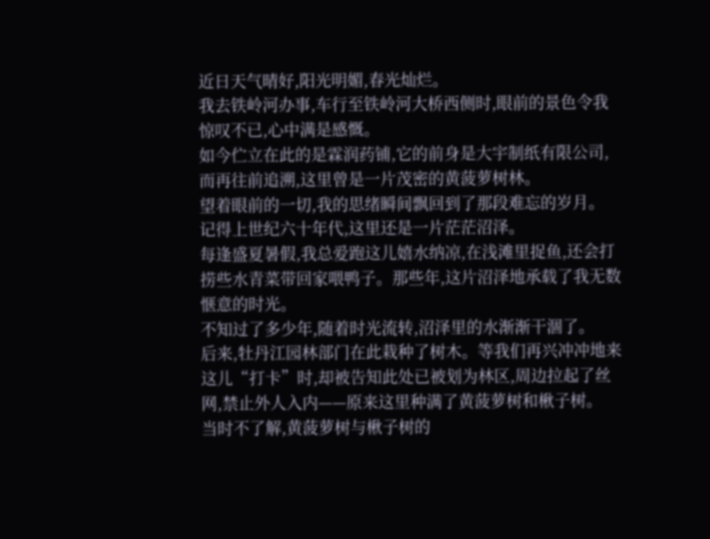近日天气晴好,阳光明媚,春光灿烂。
我去铁岭河办事,车行至铁岭河大桥西侧时,眼前的景色令我惊叹不已,心中满是感慨。
如今伫立在此的是霖润药铺,它的前身是大宇制纸有限公司,而再往前追溯,这里曾是一片茂密的黄菠萝树林。
望着眼前的一切,我的思绪瞬间飘回到了那段难忘的岁月。
记得上世纪六十年代,这里还是一片茫茫沼泽。
每逢盛夏暑假,我总爱跑这儿嬉水纳凉,在浅滩里捉鱼,还会打捞些水青菜带回家喂鸭子。那些年,这片沼泽地承载了我无数惬意的时光。
不知过了多少年,随着时光流转,沼泽里的水渐渐干涸了。
后来,牡丹江园林部门在此栽种了树木。等我们再兴冲冲地来这儿“打卡”时,却被告知此处已被划为林区,周边拉起了丝网,禁止外人入内——原来这里种满了黄菠萝树和楸子树。
当时不了解,黄菠萝树与楸子树的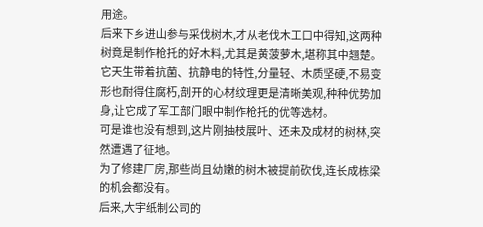用途。
后来下乡进山参与采伐树木,才从老伐木工口中得知,这两种树竟是制作枪托的好木料,尤其是黄菠萝木,堪称其中翘楚。
它天生带着抗菌、抗静电的特性,分量轻、木质坚硬,不易变形也耐得住腐朽,剖开的心材纹理更是清晰美观,种种优势加身,让它成了军工部门眼中制作枪托的优等选材。
可是谁也没有想到,这片刚抽枝展叶、还未及成材的树林,突然遭遇了征地。
为了修建厂房,那些尚且幼嫩的树木被提前砍伐,连长成栋梁的机会都没有。
后来,大宇纸制公司的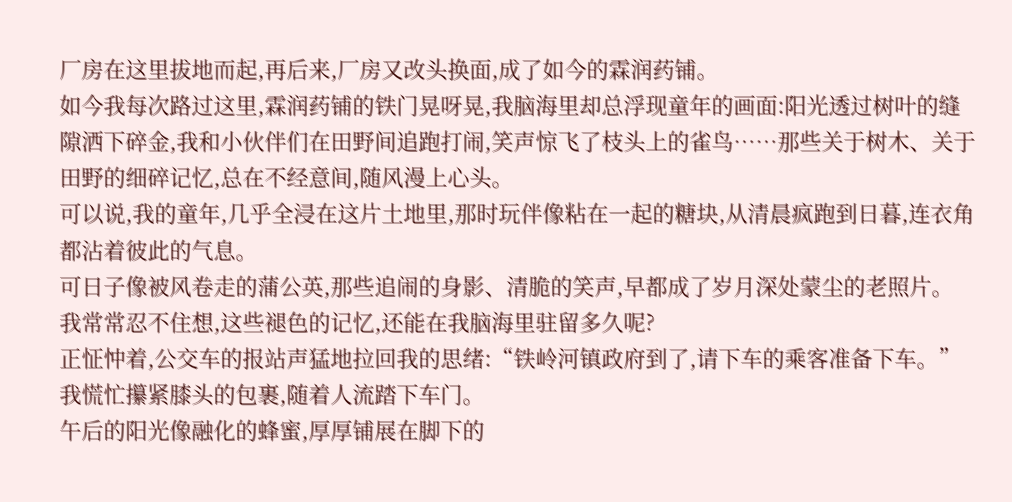厂房在这里拔地而起,再后来,厂房又改头换面,成了如今的霖润药铺。
如今我每次路过这里,霖润药铺的铁门晃呀晃,我脑海里却总浮现童年的画面:阳光透过树叶的缝隙洒下碎金,我和小伙伴们在田野间追跑打闹,笑声惊飞了枝头上的雀鸟……那些关于树木、关于田野的细碎记忆,总在不经意间,随风漫上心头。
可以说,我的童年,几乎全浸在这片土地里,那时玩伴像粘在一起的糖块,从清晨疯跑到日暮,连衣角都沾着彼此的气息。
可日子像被风卷走的蒲公英,那些追闹的身影、清脆的笑声,早都成了岁月深处蒙尘的老照片。
我常常忍不住想,这些褪色的记忆,还能在我脑海里驻留多久呢?
正怔忡着,公交车的报站声猛地拉回我的思绪:“铁岭河镇政府到了,请下车的乘客准备下车。”我慌忙攥紧膝头的包裹,随着人流踏下车门。
午后的阳光像融化的蜂蜜,厚厚铺展在脚下的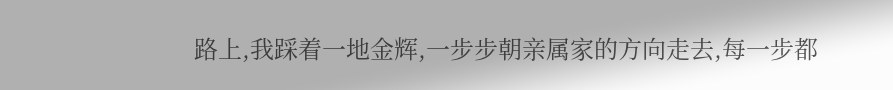路上,我踩着一地金辉,一步步朝亲属家的方向走去,每一步都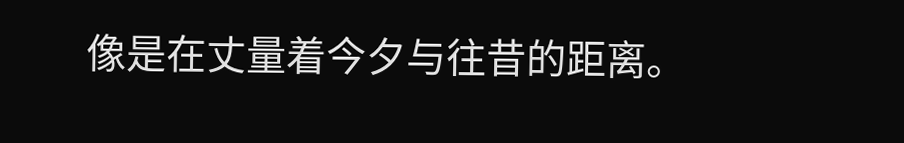像是在丈量着今夕与往昔的距离。